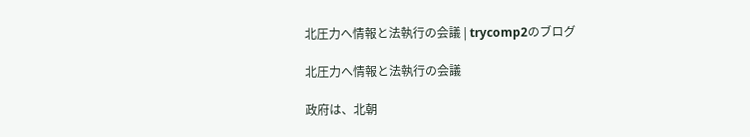北圧力へ情報と法執行の会議 | trycomp2のブログ

北圧力へ情報と法執行の会議

政府は、北朝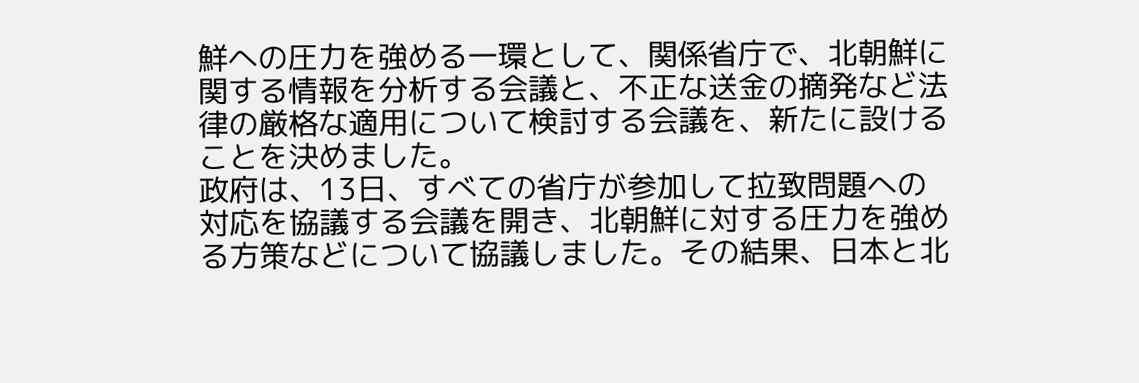鮮への圧力を強める一環として、関係省庁で、北朝鮮に関する情報を分析する会議と、不正な送金の摘発など法律の厳格な適用について検討する会議を、新たに設けることを決めました。
政府は、13日、すべての省庁が参加して拉致問題への対応を協議する会議を開き、北朝鮮に対する圧力を強める方策などについて協議しました。その結果、日本と北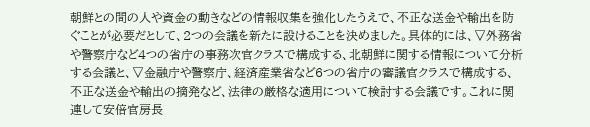朝鮮との間の人や資金の動きなどの情報収集を強化したうえで、不正な送金や輸出を防ぐことが必要だとして、2つの会議を新たに設けることを決めました。具体的には、▽外務省や警察庁など4つの省庁の事務次官クラスで構成する、北朝鮮に関する情報について分析する会議と、▽金融庁や警察庁、経済産業省など6つの省庁の審議官クラスで構成する、不正な送金や輸出の摘発など、法律の厳格な適用について検討する会議です。これに関連して安倍官房長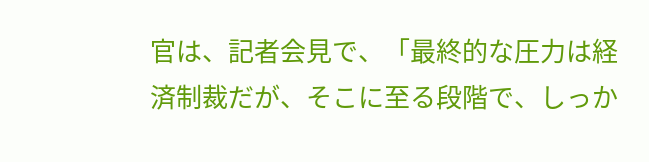官は、記者会見で、「最終的な圧力は経済制裁だが、そこに至る段階で、しっか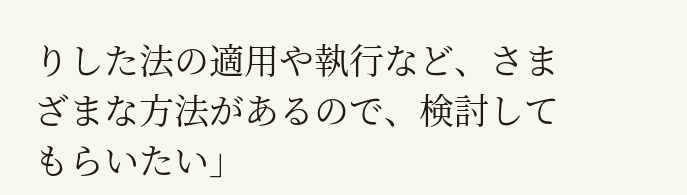りした法の適用や執行など、さまざまな方法があるので、検討してもらいたい」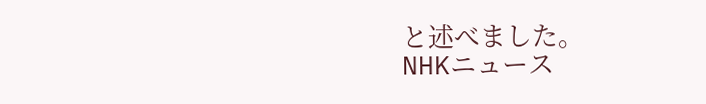と述べました。
NHKニュース